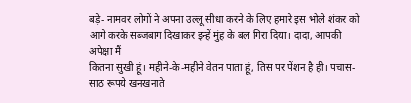बड़े- नामवर लोगों ने अपना उल्लू सीधा करने के लिए हमारे इस भोले शंकर को आगे करके सब्जबाग दिखाकर इन्हें मुंह के बल गिरा दिया। दादा, आपकी अपेक्षा मैं
कितना सुखी हूं। महीने-के-महीने वेतन पाता हूं, तिस पर पेंशन है ही। पचास-साठ रूपये खनखनाते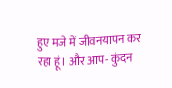हुए मजे में जीवनयापन कर रहा हूं। और आप- कुंदन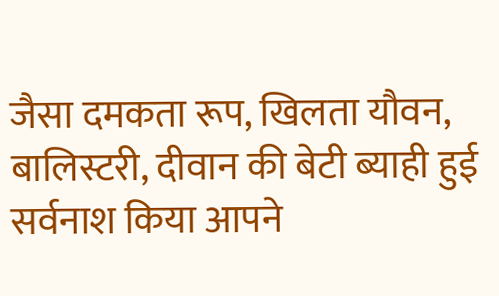जैसा दमकता रूप, खिलता यौवन, बालिस्टरी, दीवान की बेटी ब्याही हुई सर्वनाश किया आपने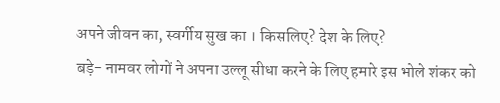अपने जीवन का, स्वर्गीय सुख का । किसलिए? देश के लिए?
बड़े- नामवर लोगों ने अपना उल्लू सीधा करने के लिए हमारे इस भोले शंकर को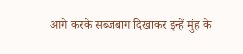आगे करके सब्जबाग दिखाकर इन्हें मुंह के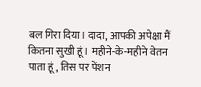बल गिरा दिया। दादा, आपकी अपेक्षा मैं
कितना सुखी हूं। महीने-के-महीने वेतन पाता हूं, तिस पर पेंशन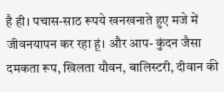है ही। पचास-साठ रूपये खनखनाते हुए मजे में जीवनयापन कर रहा हूं। और आप- कुंदन जैसा दमकता रूप, खिलता यौवन, बालिस्टरी, दीवान की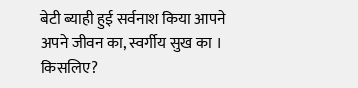बेटी ब्याही हुई सर्वनाश किया आपने अपने जीवन का, स्वर्गीय सुख का । किसलिए?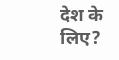देश के लिए?